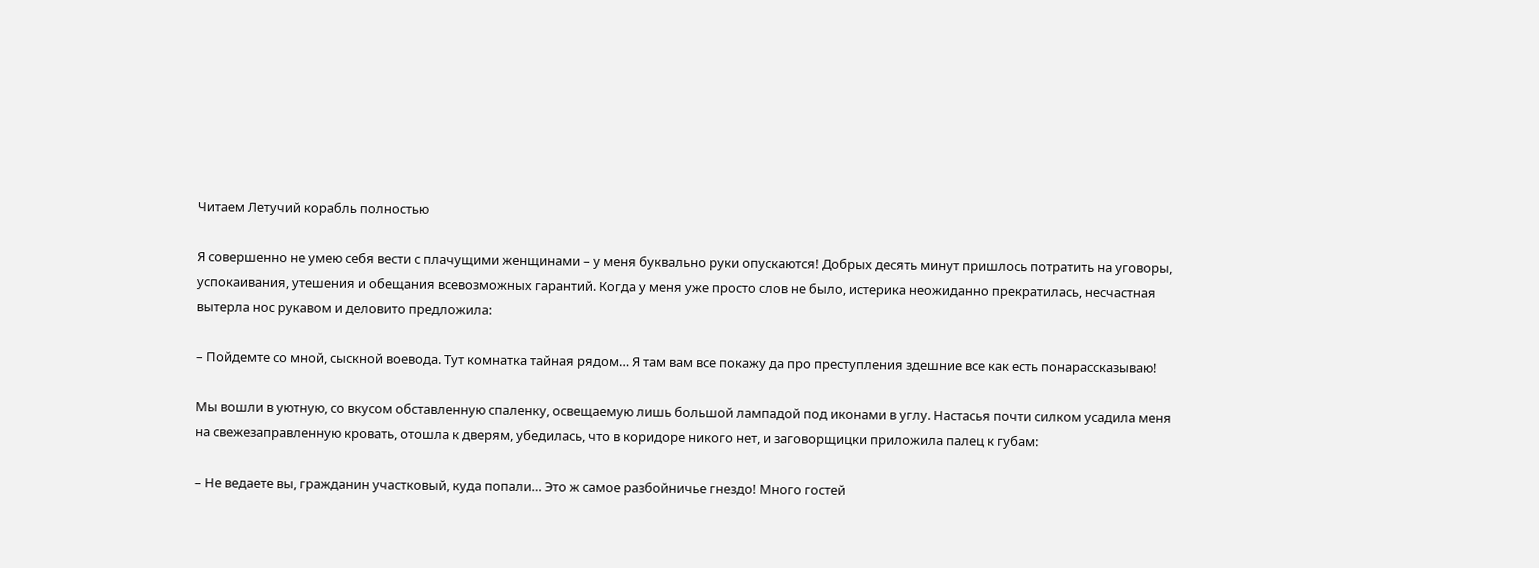Читаем Летучий корабль полностью

Я совершенно не умею себя вести с плачущими женщинами – у меня буквально руки опускаются! Добрых десять минут пришлось потратить на уговоры, успокаивания, утешения и обещания всевозможных гарантий. Когда у меня уже просто слов не было, истерика неожиданно прекратилась, несчастная вытерла нос рукавом и деловито предложила:

– Пойдемте со мной, сыскной воевода. Тут комнатка тайная рядом… Я там вам все покажу да про преступления здешние все как есть понарассказываю!

Мы вошли в уютную, со вкусом обставленную спаленку, освещаемую лишь большой лампадой под иконами в углу. Настасья почти силком усадила меня на свежезаправленную кровать, отошла к дверям, убедилась, что в коридоре никого нет, и заговорщицки приложила палец к губам:

– Не ведаете вы, гражданин участковый, куда попали… Это ж самое разбойничье гнездо! Много гостей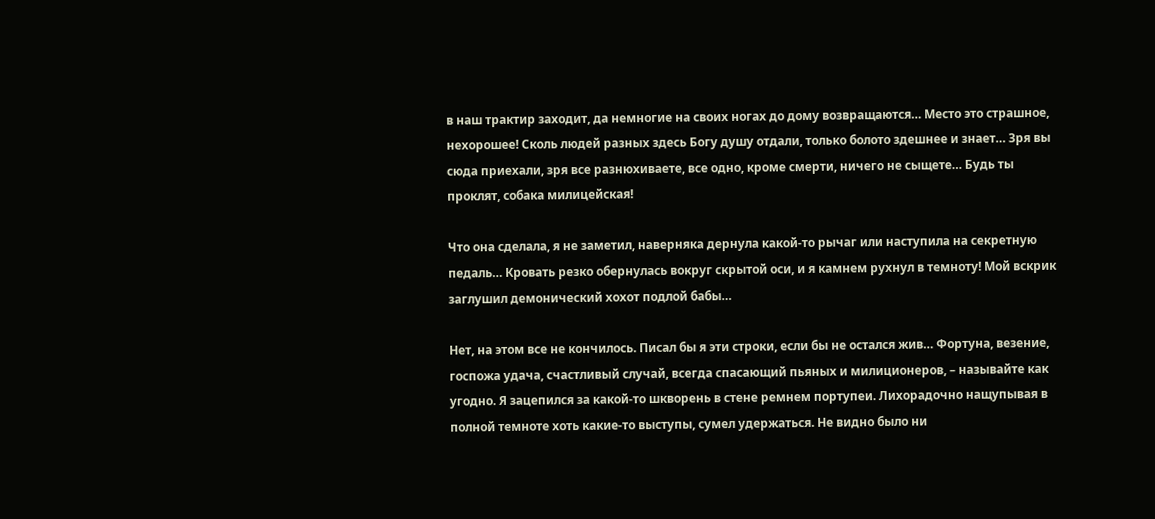в наш трактир заходит, да немногие на своих ногах до дому возвращаются… Место это страшное, нехорошее! Сколь людей разных здесь Богу душу отдали, только болото здешнее и знает… Зря вы сюда приехали, зря все разнюхиваете, все одно, кроме смерти, ничего не сыщете… Будь ты проклят, собака милицейская!

Что она сделала, я не заметил, наверняка дернула какой-то рычаг или наступила на секретную педаль… Кровать резко обернулась вокруг скрытой оси, и я камнем рухнул в темноту! Мой вскрик заглушил демонический хохот подлой бабы…

Нет, на этом все не кончилось. Писал бы я эти строки, если бы не остался жив… Фортуна, везение, госпожа удача, счастливый случай, всегда спасающий пьяных и милиционеров, – называйте как угодно. Я зацепился за какой-то шкворень в стене ремнем портупеи. Лихорадочно нащупывая в полной темноте хоть какие-то выступы, сумел удержаться. Не видно было ни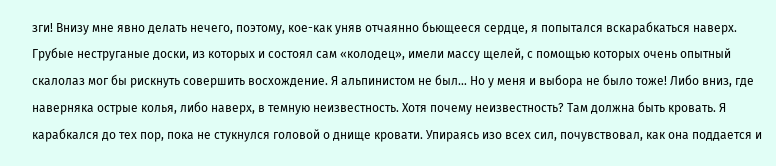зги! Внизу мне явно делать нечего, поэтому, кое-как уняв отчаянно бьющееся сердце, я попытался вскарабкаться наверх. Грубые неструганые доски, из которых и состоял сам «колодец», имели массу щелей, с помощью которых очень опытный скалолаз мог бы рискнуть совершить восхождение. Я альпинистом не был… Но у меня и выбора не было тоже! Либо вниз, где наверняка острые колья, либо наверх, в темную неизвестность. Хотя почему неизвестность? Там должна быть кровать. Я карабкался до тех пор, пока не стукнулся головой о днище кровати. Упираясь изо всех сил, почувствовал, как она поддается и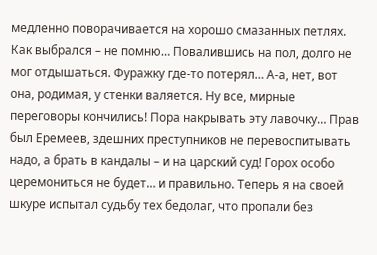медленно поворачивается на хорошо смазанных петлях. Как выбрался – не помню… Повалившись на пол, долго не мог отдышаться. Фуражку где-то потерял… А-а, нет, вот она, родимая, у стенки валяется. Ну все, мирные переговоры кончились! Пора накрывать эту лавочку… Прав был Еремеев, здешних преступников не перевоспитывать надо, а брать в кандалы – и на царский суд! Горох особо церемониться не будет… и правильно. Теперь я на своей шкуре испытал судьбу тех бедолаг, что пропали без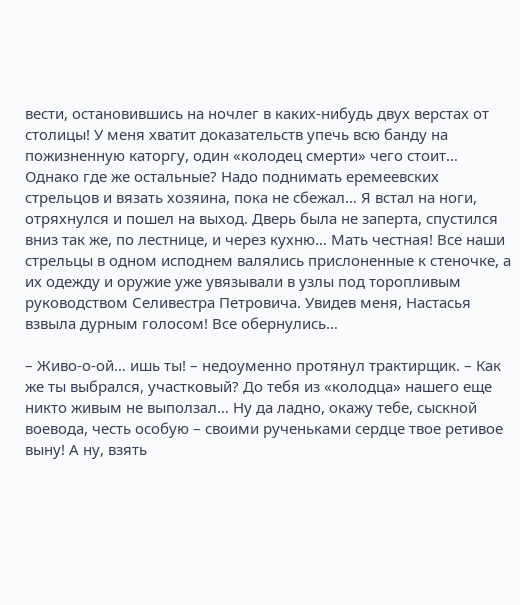вести, остановившись на ночлег в каких-нибудь двух верстах от столицы! У меня хватит доказательств упечь всю банду на пожизненную каторгу, один «колодец смерти» чего стоит… Однако где же остальные? Надо поднимать еремеевских стрельцов и вязать хозяина, пока не сбежал… Я встал на ноги, отряхнулся и пошел на выход. Дверь была не заперта, спустился вниз так же, по лестнице, и через кухню… Мать честная! Все наши стрельцы в одном исподнем валялись прислоненные к стеночке, а их одежду и оружие уже увязывали в узлы под торопливым руководством Селивестра Петровича. Увидев меня, Настасья взвыла дурным голосом! Все обернулись…

– Живо-о-ой… ишь ты! – недоуменно протянул трактирщик. – Как же ты выбрался, участковый? До тебя из «колодца» нашего еще никто живым не выползал… Ну да ладно, окажу тебе, сыскной воевода, честь особую – своими рученьками сердце твое ретивое выну! А ну, взять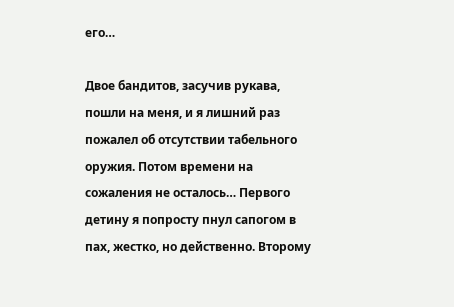его…

Двое бандитов, засучив рукава, пошли на меня, и я лишний раз пожалел об отсутствии табельного оружия. Потом времени на сожаления не осталось… Первого детину я попросту пнул сапогом в пах, жестко, но действенно. Второму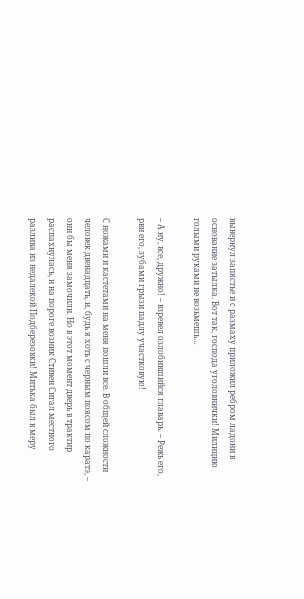вывернул запястье и с размаху приложил ребром ладони в основание затылка. Вот так, господа уголовнички! Милицию голыми руками не возьмешь…

– А ну, все, дружно! – взревел озлобившийся главарь. – Режь его, рви его, зубами грызи падлу участковую!

С ножами и кастетами на меня пошли все. В общей сложности человек двенадцать, и, будь я хоть с черным поясом по каратэ, – они бы меня замочили. Но в этот момент дверь в трактир распахнулась, и на пороге возник Стивен Сигал местного разлива из недалекой Подберезовки! Митька был в меру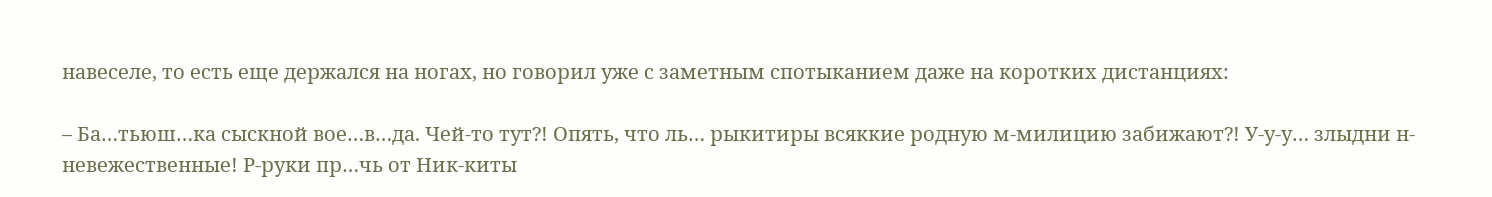навеселе, то есть еще держался на ногах, но говорил уже с заметным спотыканием даже на коротких дистанциях:

– Ба…тьюш…ка сыскной вое…в…да. Чей-то тут?! Опять, что ль… рыкитиры всяккие родную м-милицию забижают?! У-у-у… злыдни н-невежественные! Р-руки пр…чь от Ник-киты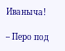Иваныча!

– Перо под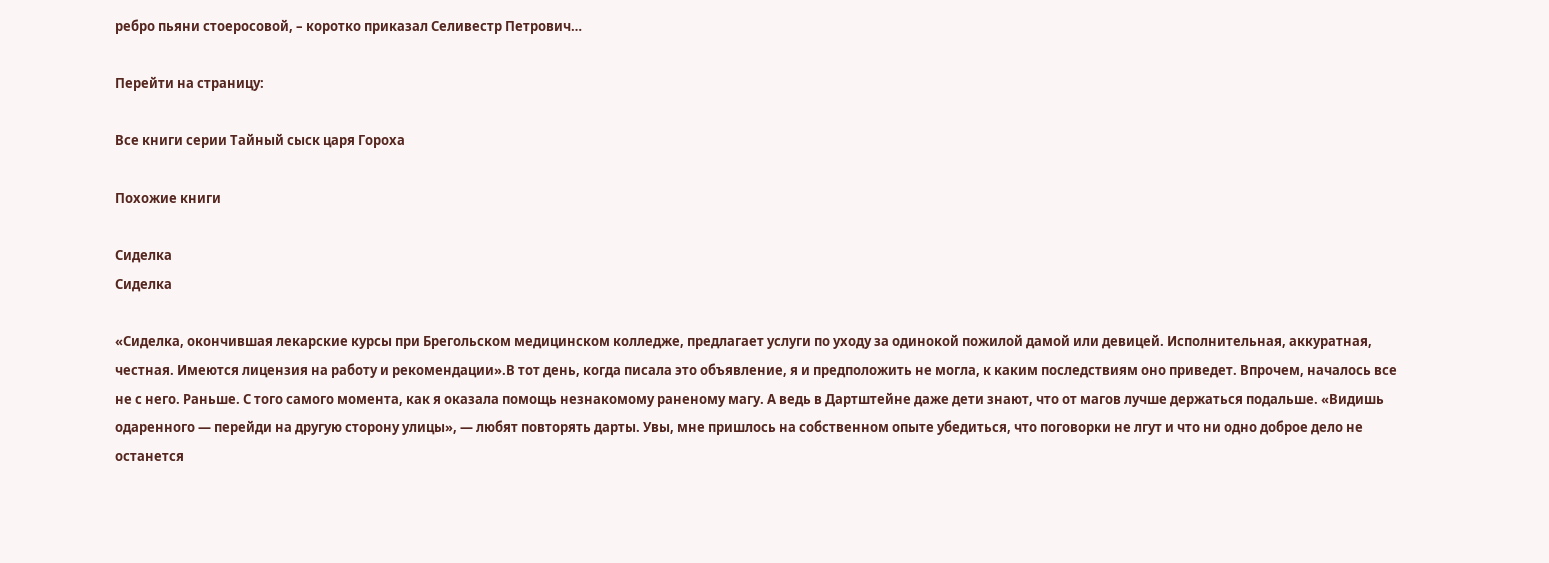ребро пьяни стоеросовой, – коротко приказал Селивестр Петрович…

Перейти на страницу:

Все книги серии Тайный сыск царя Гороха

Похожие книги

Сиделка
Сиделка

«Сиделка, окончившая лекарские курсы при Брегольском медицинском колледже, предлагает услуги по уходу за одинокой пожилой дамой или девицей. Исполнительная, аккуратная, честная. Имеются лицензия на работу и рекомендации».В тот день, когда писала это объявление, я и предположить не могла, к каким последствиям оно приведет. Впрочем, началось все не с него. Раньше. С того самого момента, как я оказала помощь незнакомому раненому магу. А ведь в Дартштейне даже дети знают, что от магов лучше держаться подальше. «Видишь одаренного — перейди на другую сторону улицы», — любят повторять дарты. Увы, мне пришлось на собственном опыте убедиться, что поговорки не лгут и что ни одно доброе дело не останется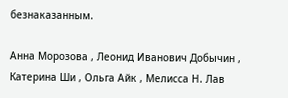безнаказанным.

Анна Морозова , Леонид Иванович Добычин , Катерина Ши , Ольга Айк , Мелисса Н. Лав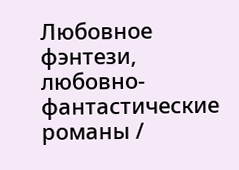Любовное фэнтези, любовно-фантастические романы /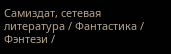Самиздат, сетевая литература / Фантастика / Фэнтези /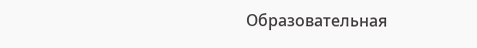Образовательная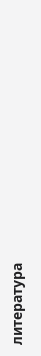литература